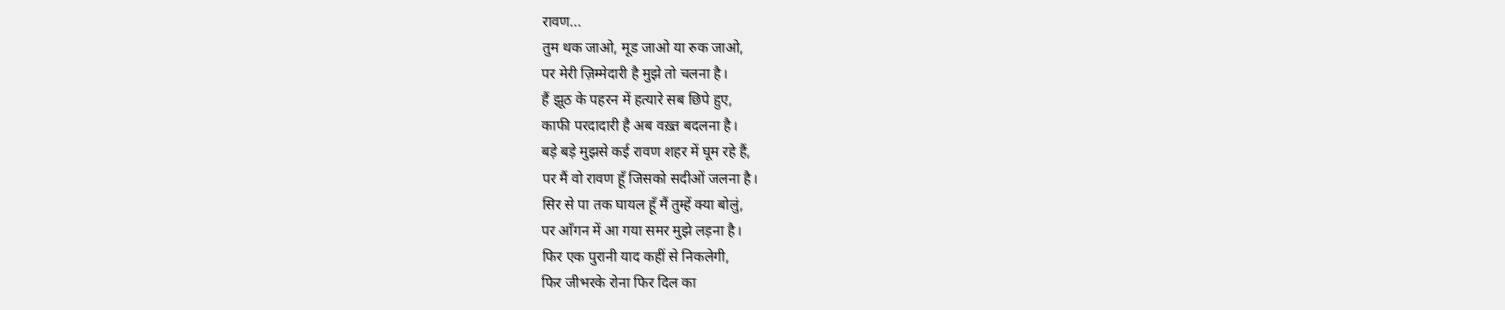रावण...
तुम थक जाओ, मूड जाओ या रुक जाओ,
पर मेरी ज़िम्मेदारी है मुझे तो चलना है।
हैं झूठ के पहरन में हत्यारे सब छिपे हुए,
काफी परदादारी है अब वख़्त बदलना है।
बड़े बड़े मुझसे कई रावण शहर में घूम रहे हैं,
पर मैं वो रावण हूँ जिसको सदीओं जलना है।
सिर से पा तक घायल हूँ मैं तुम्हें क्या बोलुं,
पर आँगन में आ गया समर मुझे लड़ना है।
फिर एक पुरानी याद कहीं से निकलेगी,
फिर जीभरके रोना फिर दिल का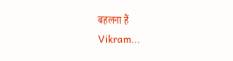बहलना हैं
Vikram...